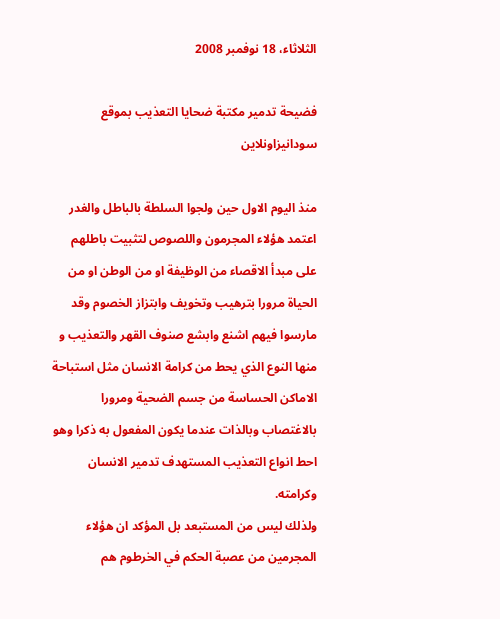الثلاثاء، 18 نوفمبر 2008

فضيحة تدمير مكتبة ضحايا التعذيب بموقع سودانيزاونلاين

منذ اليوم الاول حين ولجوا السلطة بالباطل والغدر اعتمد هؤلاء المجرمون واللصوص لتثبيت باطلهم على مبدأ الاقصاء من الوظيفة او من الوطن او من الحياة مرورا بترهيب وتخويف وابتزاز الخصوم وقد مارسوا فيهم اشنع وابشع صنوف القهر والتعذيب و منها النوع الذي يحط من كرامة الانسان مثل استباحة الاماكن الحساسة من جسم الضحية ومرورا بالاغتصاب وبالذات عندما يكون المفعول به ذكرا وهو احط انواع التعذيب المستهدف تدمير الانسان وكرامته.
ولذلك ليس من المستبعد بل المؤكد ان هؤلاء المجرمين من عصبة الحكم في الخرطوم هم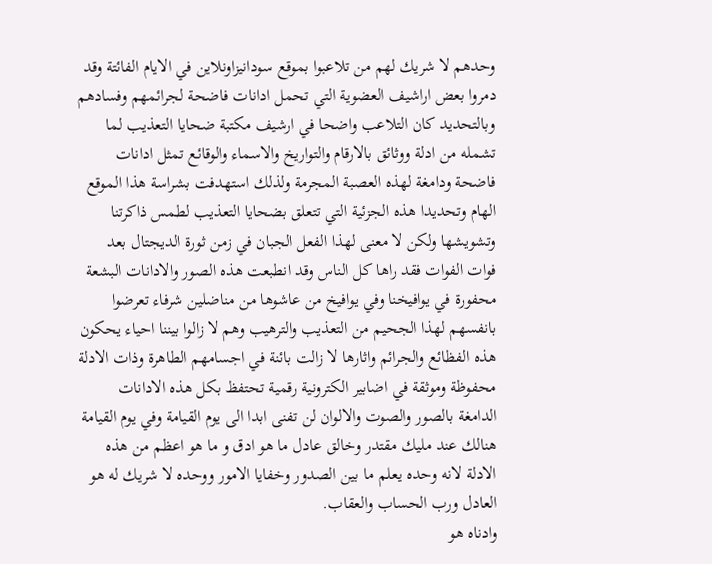وحدهم لا شريك لهم من تلاعبوا بموقع سودانيزاونلاين في الايام الفائتة وقد دمروا بعض اراشيف العضوية التي تحمل ادانات فاضحة لجرائمهم وفسادهم وبالتحديد كان التلاعب واضحا في ارشيف مكتبة ضحايا التعذيب لما تشمله من ادلة ووثائق بالارقام والتواريخ والاسماء والوقائع تمثل ادانات فاضحة ودامغة لهذه العصبة المجرمة ولذلك استهدفت بشراسة هذا الموقع الهام وتحديدا هذه الجزئية التي تتعلق بضحايا التعذيب لطمس ذاكرتنا وتشويشها ولكن لا معنى لهذا الفعل الجبان في زمن ثورة الديجتال بعد فوات الفوات فقد راها كل الناس وقد انطبعت هذه الصور والادانات البشعة محفورة في يوافيخنا وفي يوافيخ من عاشوها من مناضلين شرفاء تعرضوا بانفسهم لهذا الجحيم من التعذيب والترهيب وهم لا زالوا بيننا احياء يحكون هذه الفظائع والجرائم واثارها لا زالت بائنة في اجسامهم الطاهرة وذات الادلة محفوظة وموثقة في اضابير الكترونية رقمية تحتفظ بكل هذه الادانات الدامغة بالصور والصوت والالوان لن تفنى ابدا الى يوم القيامة وفي يوم القيامة هنالك عند مليك مقتدر وخالق عادل ما هو ادق و ما هو اعظم من هذه الادلة لانه وحده يعلم ما بين الصدور وخفايا الامور ووحده لا شريك له هو العادل ورب الحساب والعقاب.
وادناه هو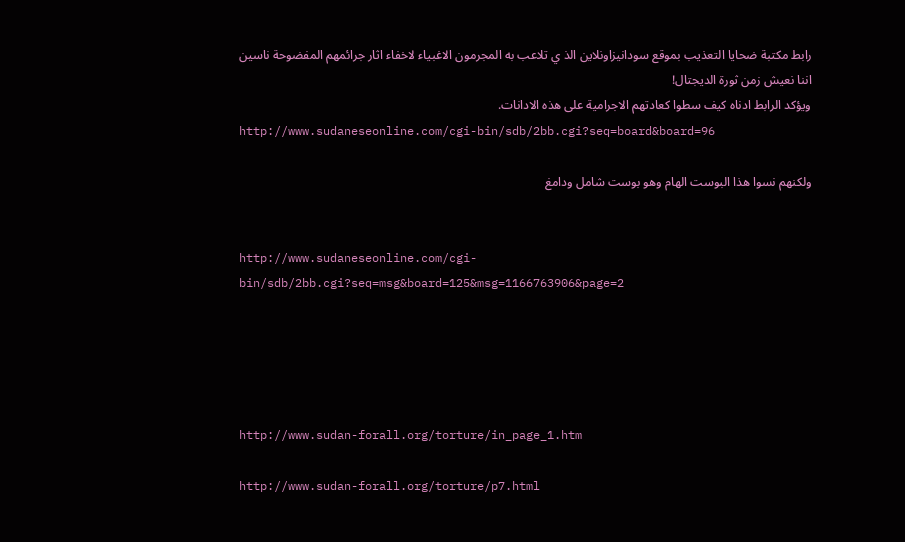رابط مكتبة ضحايا التعذيب بموقع سودانيزاونلاين الذ ي تلاعب به المجرمون الاغبياء لاخفاء اثار جرائمهم المفضوحة ناسين اننا نعيش زمن ثورة الديجتال!
ويؤكد الرابط ادناه كيف سطوا كعادتهم الاجرامية على هذه الادانات.
http://www.sudaneseonline.com/cgi-bin/sdb/2bb.cgi?seq=board&board=96

ولكنهم نسوا هذا البوست الهام وهو بوست شامل ودامغ


http://www.sudaneseonline.com/cgi-bin/sdb/2bb.cgi?seq=msg&board=125&msg=1166763906&page=2





http://www.sudan-forall.org/torture/in_page_1.htm

http://www.sudan-forall.org/torture/p7.html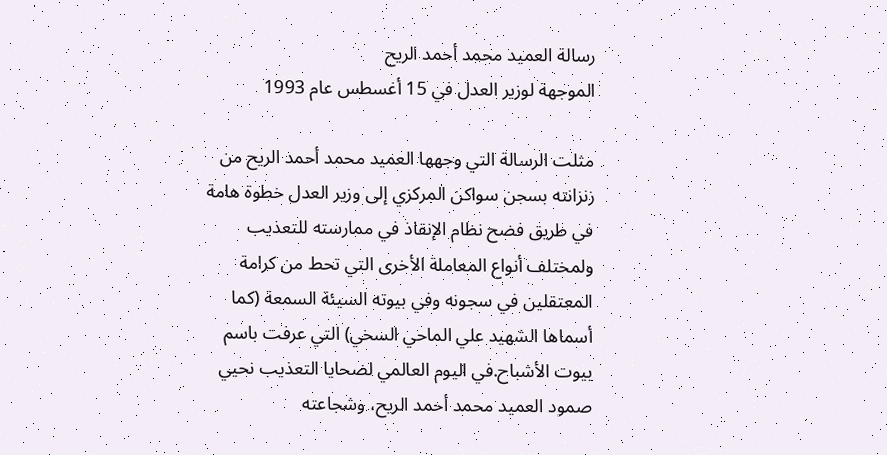رسالة العميد محمد أحمد الريح
الموجهة لوزير العدل في 15 أغسطس عام 1993

مثلت الرسالة التي وجهها العميد محمد أحمد الريح من زنزانته بسجن سواكن المركزي إلى وزير العدل خطوة هامة في طريق فضح نظام الإنقاذ في ممارسته للتعذيب ولمختلف أنواع المعاملة الأخرى التي تحط من كرامة المعتقلين في سجونه وفي بيوته السيئة السمعة (كما أسماها الشهيد علي الماحي السخي) التي عرفت باسم بيوت الأشباح.في اليوم العالمي لضحايا التعذيب نحيي صمود العميد محمد أحمد الريح، وشجاعته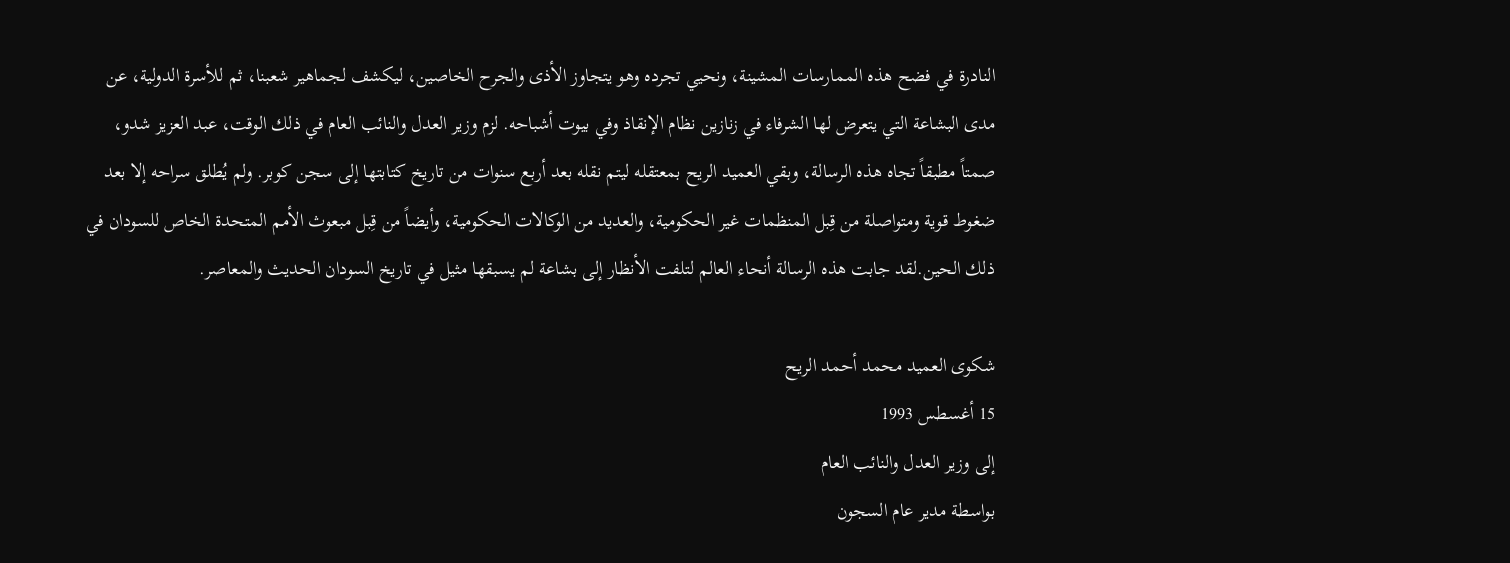النادرة في فضح هذه الممارسات المشينة، ونحيي تجرده وهو يتجاوز الأذى والجرح الخاصين، ليكشف لجماهير شعبنا، ثم للأسرة الدولية، عن مدى البشاعة التي يتعرض لها الشرفاء في زنازين نظام الإنقاذ وفي بيوت أشباحه. لزم وزير العدل والنائب العام في ذلك الوقت، عبد العزيز شدو، صمتاً مطبقاً تجاه هذه الرسالة، وبقي العميد الريح بمعتقله ليتم نقله بعد أربع سنوات من تاريخ كتابتها إلى سجن كوبر. ولم يُطلق سراحه إلا بعد ضغوط قوية ومتواصلة من قِبل المنظمات غير الحكومية، والعديد من الوكالات الحكومية، وأيضاً من قِبل مبعوث الأمم المتحدة الخاص للسودان في ذلك الحين.لقد جابت هذه الرسالة أنحاء العالم لتلفت الأنظار إلى بشاعة لم يسبقها مثيل في تاريخ السودان الحديث والمعاصر.

شكوى العميد محمد أحمد الريح
15 أغسطس 1993
إلى وزير العدل والنائب العام
بواسطة مدير عام السجون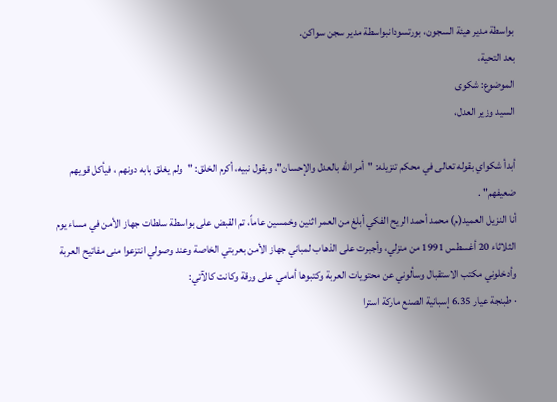بواسطة مدير هيئة السجون، بورتسودانبواسطة مدير سجن سواكن.
بعد التحية،
الموضوع: شكوى
السيد وزير العدل،

أبدأ شكواي بقوله تعالى في محكم تنزيله: "أمر الله بالعدل والإحسان"، وبقول نبيه، أكرم الخلق: "ولم يغلق بابه دونهم ، فيأكل قويهم ضعيفهم" .
أنا النزيل العميد(م) محمد أحمد الريح الفكي أبلغ من العمر اثنين وخمسين عاماً، تم القبض على بواسطة سلطات جهاز الأمن في مساء يوم الثلاثاء 20 أغسطس 1991 من منزلي، وأجبرت على الذهاب لمباني جهاز الأمن بعربتي الخاصة وعند وصولي انتزعوا منى مفاتيح العربة وأدخلوني مكتب الاستقبال وسألوني عن محتويات العربة وكتبوها أمامي على ورقة وكانت كالآتي:
· طبنجة عيار 6.35 إسبانية الصنع ماركة استرا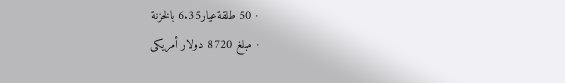· 50 طلقةعيار6.35 بالخزنة
· مبلغ 8720 دولار أمريكى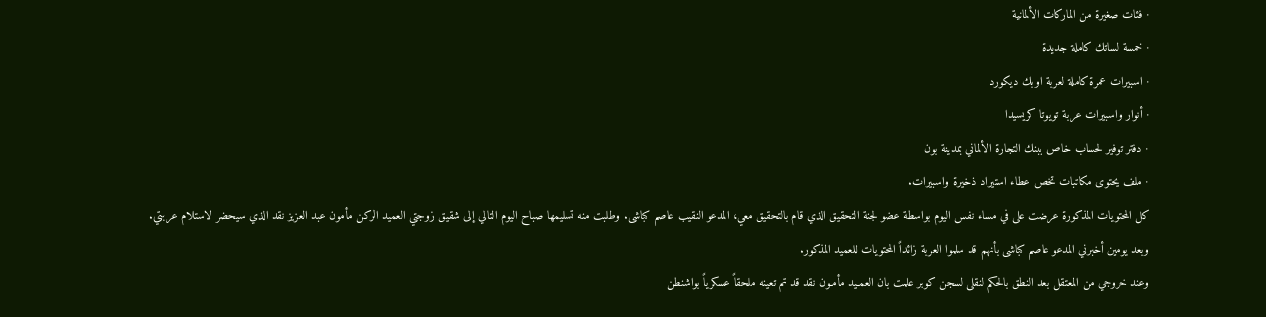· فئات صغيرة من الماركات الألمانية
· خمسة لساتك كاملة جديدة
· اسبيرات عمرة كاملة لعربة اوبك ديكورد
· أنوار واسبيرات عربة تويوتا كريسيدا
· دفتر توفير لحساب خاص ببنك التجارة الألماني بمدينة بون
· ملف يحتوى مكاتبات تخص عطاء استيراد ذخيرة واسبيرات.
كل المحتويات المذكورة عرضت على في مساء نفس اليوم بواسطة عضو لجنة التحقيق الذي قام بالتحقيق معي، المدعو النقيب عاصم كباشى. وطلبت منه تسليمها صباح اليوم التالي إلى شقيق زوجتي العميد الركن مأمون عبد العزيز نقد الذي سيحضر لاستلام عربتي.
وبعد يومين أخبرني المدعو عاصم كباشى بأنهم قد سلموا العربة زائداً المحتويات للعميد المذكور.
وعند خروجي من المعتقل بعد النطق بالحكم لنقلى لسجن كوبر علمت بان العمـيد مأمـون نقد قد تم تعينه ملحقاً عسكرياً بواشنطن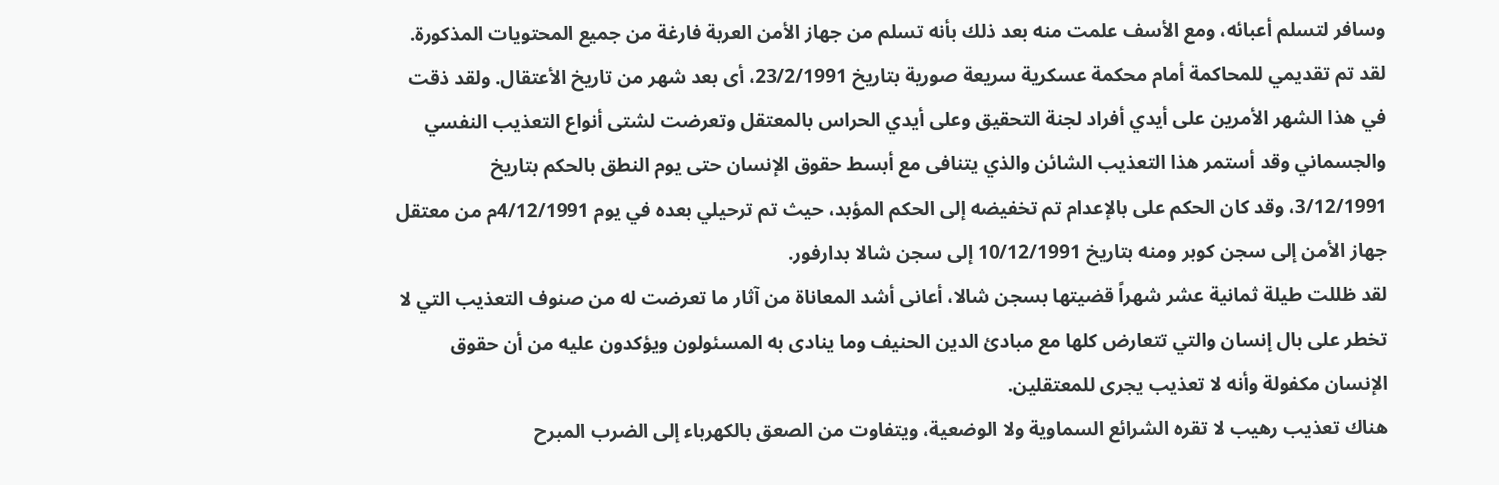وسافر لتسلم أعبائه، ومع الأسف علمت منه بعد ذلك بأنه تسلم من جهاز الأمن العربة فارغة من جميع المحتويات المذكورة.
لقد تم تقديمي للمحاكمة أمام محكمة عسكرية سريعة صورية بتاريخ 23/2/1991، أى بعد شهر من تاريخ الأعتقال. ولقد ذقت في هذا الشهر الأمرين على أيدي أفراد لجنة التحقيق وعلى أيدي الحراس بالمعتقل وتعرضت لشتى أنواع التعذيب النفسي والجسماني وقد أستمر هذا التعذيب الشائن والذي يتنافى مع أبسط حقوق الإنسان حتى يوم النطق بالحكم بتاريخ 3/12/1991، وقد كان الحكم على بالإعدام تم تخفيضه إلى الحكم المؤبد، حيث تم ترحيلي بعده في يوم 4/12/1991م من معتقل جهاز الأمن إلى سجن كوبر ومنه بتاريخ 10/12/1991 إلى سجن شالا بدارفور.
لقد ظللت طيلة ثمانية عشر شهراً قضيتها بسجن شالا، أعانى أشد المعاناة من آثار ما تعرضت له من صنوف التعذيب التي لا تخطر على بال إنسان والتي تتعارض كلها مع مبادئ الدين الحنيف وما ينادى به المسئولون ويؤكدون عليه من أن حقوق الإنسان مكفولة وأنه لا تعذيب يجرى للمعتقلين.
هناك تعذيب رهيب لا تقره الشرائع السماوية ولا الوضعية، ويتفاوت من الصعق بالكهرباء إلى الضرب المبرح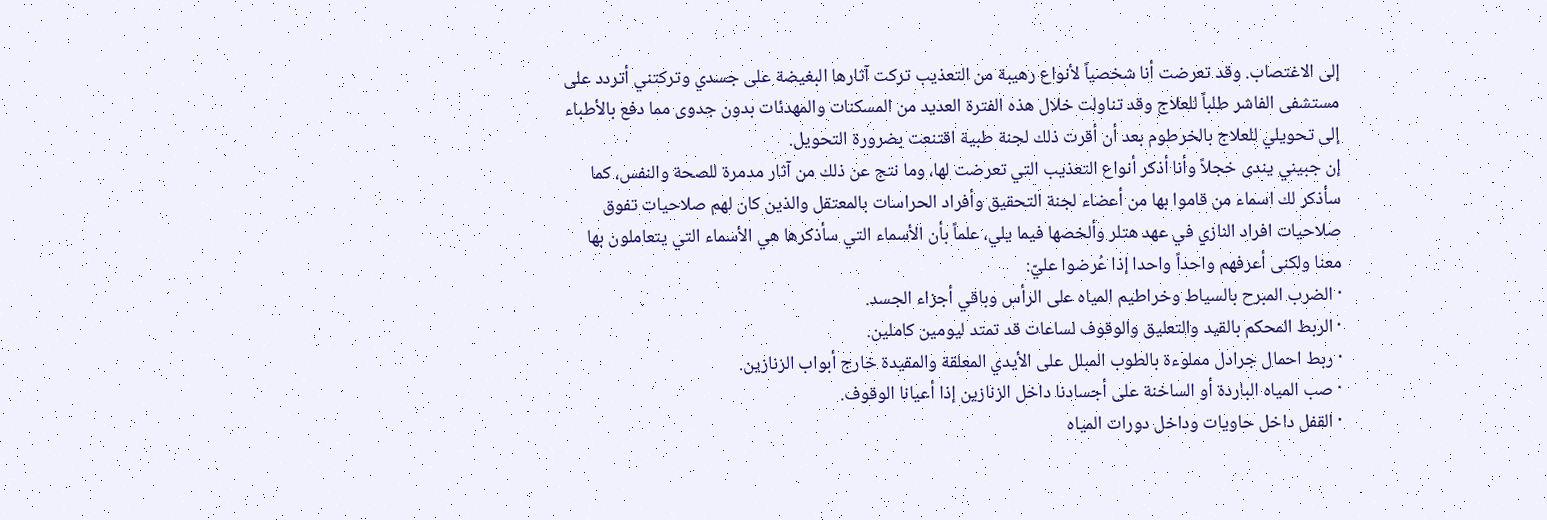إلى الاغتصاب. وقد تعرضت أنا شخصياً لأنواع رهيبة من التعذيب تركت آثارها البغيضة على جسدي وتركتني أتردد على مستشفى الفاشر طلباً للعلاج وقد تناولت خلال هذه الفترة العديد من المسكنات والمهدئات بدون جدوى مما دفع بالأطباء إلى تحويلي للعلاج بالخرطوم بعد أن أقرت ذلك لجنة طبية اقتنعت بضرورة التحويل.
إن جبيني يندى خجلاً وأنا أذكر أنواع التعذيب التي تعرضت لها، وما نتج عن ذلك من آثار مدمرة للصحة والنفس، كما سأذكر لك اسماء من قاموا بها من أعضاء لجنة التحقيق وأفراد الحراسات بالمعتقل والذين كان لهم صلاحيات تفوق صلاحيات افراد النازي في عهد هتلر وألخصها فيما يلي، علماً بأن الأسماء التي سأذكرها هي الأسماء التي يتعاملون بها معنا ولكنى أعرفهم واحداً واحدا إذا عُرضوا عليّ:
· الضرب المبرح بالسياط وخراطيم المياه على الرأس وباقي أجزاء الجسد.
· الربط المحكم بالقيد والتعليق والوقوف لساعات قد تمتد ليومين كاملين.
· ربط احمال جرادل مملوءة بالطوب المبلل على الأيدي المعلقة والمقيدة خارج أبواب الزنازين.
· صب المياه الباردة أو الساخنة على أجسادنا داخل الزنازين إذا أعيانا الوقوف.
· القفل داخل حاويات وداخل دورات المياه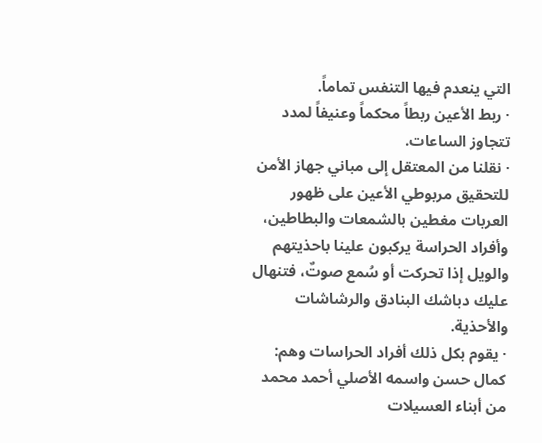التي ينعدم فيها التنفس تماماً.
· ربط الأعين ربطاً محكماً وعنيفاً لمدد تتجاوز الساعات.
· نقلنا من المعتقل إلى مباني جهاز الأمن للتحقيق مربوطي الأعين على ظهور العربات مغطين بالشمعات والبطاطين، وأفراد الحراسة يركبون علينا باحذيتهم والويل إذا تحركت أو سُمع صوتٌ، فتنهال عليك دباشك البنادق والرشاشات والأحذية.
· يقوم بكل ذلك أفراد الحراسات وهم: كمال حسن واسمه الأصلي أحمد محمد من أبناء العسيلات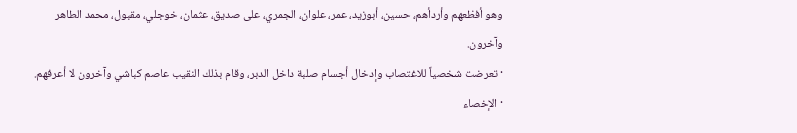وهو أفظعهم وأردأهم، حسين، أبوزيد، عمر، علوان، الجمري، على صديق، عثمان، خوجلي، مقبول، محمد الطاهر وآخرون.
· تعرضت شخصياً للاغتصاب وإدخال أجسام صلبة داخل الدبر، وقام بذلك النقيب عاصم كباشي وآخرون لا أعرفهم.
· الإخصاء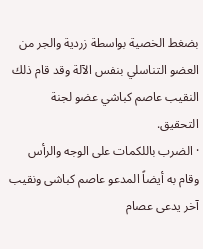بضغط الخصية بواسطة زردية والجر من العضو التناسلي بنفس الآلة وقد قام ذلك النقيب عاصم كباشي عضو لجنة التحقيق.
· الضرب باللكمات على الوجه والرأس وقام به أيضاً المدعو عاصم كباشى ونقيب آخر يدعى عصام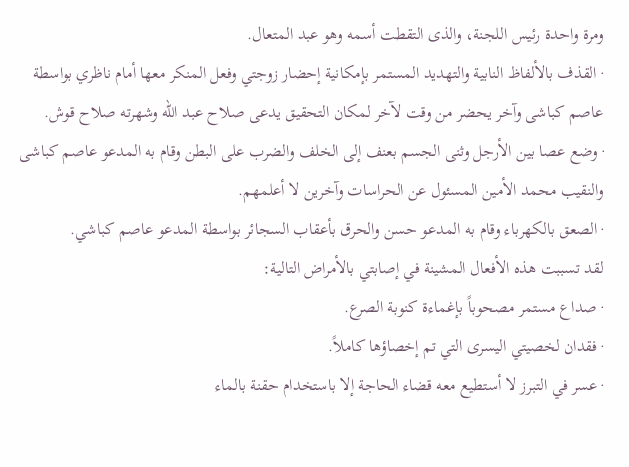ومرة واحدة رئيس اللجنة، والذى التقطت أسمه وهو عبد المتعال.
· القذف بالألفاظ النابية والتهديد المستمر بإمكانية إحضار زوجتي وفعل المنكر معها أمام ناظري بواسطة عاصم كباشى وآخر يحضر من وقت لآخر لمكان التحقيق يدعى صلاح عبد الله وشهرته صلاح قوش.
· وضع عصا بين الأرجل وثنى الجسم بعنف إلى الخلف والضرب على البطن وقام به المدعو عاصم كباشى والنقيب محمد الأمين المسئول عن الحراسات وآخرين لا أعلمهم.
· الصعق بالكهرباء وقام به المدعو حسن والحرق بأعقاب السجائر بواسطة المدعو عاصم كباشي.
لقد تسببت هذه الأفعال المشينة في إصابتي بالأمراض التالية:
· صداع مستمر مصحوباً بإغماءة كنوبة الصرع.
· فقدان لخصيتي اليسرى التي تم إخصاؤها كاملاً.
· عسر في التبرز لا أستطيع معه قضاء الحاجة إلا باستخدام حقنة بالماء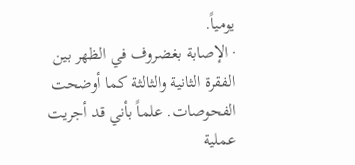يومياً.
· الإصابة بغضروف في الظهر بين الفقرة الثانية والثالثة كما أوضحت الفحوصات. علماً بأني قد أجريت عملية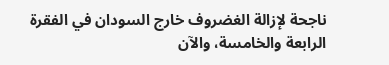ناجحة لإزالة الغضروف خارج السودان في الفقرة الرابعة والخامسة، والآن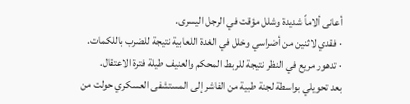أعانى ألاماً شديدة وشلل مؤقت في الرجل اليسرى.
· فقدي لاثنين من أضراسي وخلل في الغدة اللعابية نتيجة للضرب باللكمات.
· تدهور مريع في النظر نتيجة للربط المحكم والعنيف طيلة فترة الاعتقال.
بعد تحويلي بواسطة لجنة طبية من الفاشر إلى المستشفى العسكري حولت من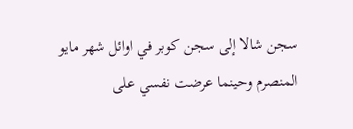سجن شالا إلى سجن كوبر في اوائل شهر مايو المنصرم وحينما عرضت نفسي على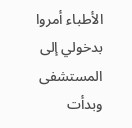الأطباء أمروا بدخولي إلى المستشفى وبدأت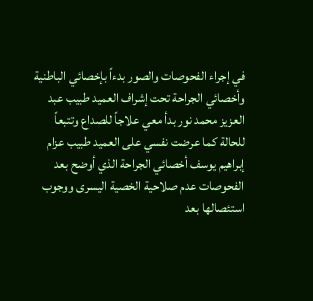في إجراء الفحوصات والصور بدءاً بإخصائي الباطنية وأخصائي الجراحة تحت إشراف العميد طبيب عبد العزيز محمد نور بدأ معي علاجاً للصداع وتتبعاً للحالة كما عرضت نفسي على العميد طبيب عزام إبراهيم يوسف أخصائي الجراحة الذي أوضح بعد الفحوصات عدم صلاحية الخصية اليسرى ووجوب استئصالها بعد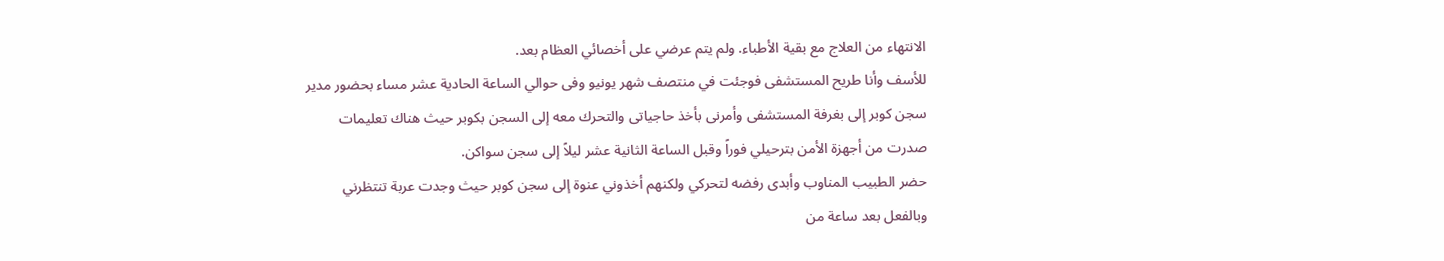الانتهاء من العلاج مع بقية الأطباء. ولم يتم عرضي على أخصائي العظام بعد.
للأسف وأنا طريح المستشفى فوجئت في منتصف شهر يونيو وفى حوالي الساعة الحادية عشر مساء بحضور مدير سجن كوبر إلى بغرفة المستشفى وأمرنى بأخذ حاجياتى والتحرك معه إلى السجن بكوبر حيث هناك تعليمات صدرت من أجهزة الأمن بترحيلي فوراً وقبل الساعة الثانية عشر ليلاً إلى سجن سواكن.
حضر الطبيب المناوب وأبدى رفضه لتحركي ولكنهم أخذوني عنوة إلى سجن كوبر حيث وجدت عربة تنتظرني وبالفعل بعد ساعة من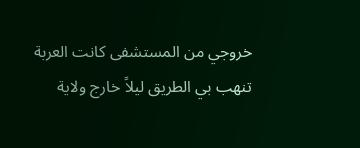خروجي من المستشفى كانت العربة تنهب بي الطريق ليلاً خارج ولاية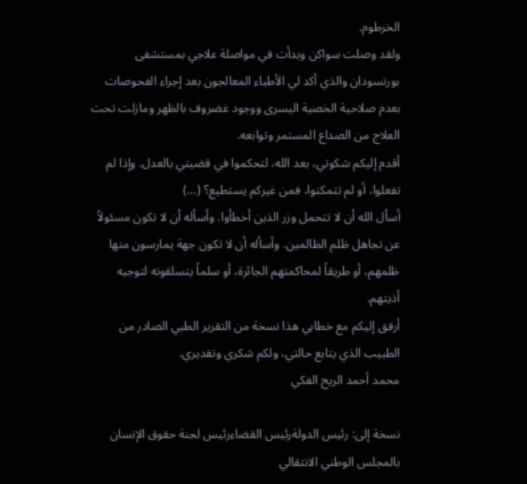الخرطوم.
ولقد وصلت سواكن وبدأت في مواصلة علاجي بمستشفى بورتسودان والذي أكد لي الأطباء المعالجون بعد إجراء الفحوصات بعدم صلاحية الخصية اليسرى ووجود غضروف بالظهر ومازلت تحت العلاج من الصداع المستمر وتوابعه.
أقدم إليكم شكوتي، بعد الله، لتحكموا في قضيتي بالعدل. وإذا لم تفعلوا، أو لم تتمكنوا، فمن غيركم يستطيع؟ (...)
أسأل الله أن لا تتحمل وزر الذين أخطأوا. وأسأله أن لا تكون مسئولاً عن تجاهل ظلم الظالمين. وأسأله أن لا تكون جهة يمارسون منها ظلمهم، أو طريقاً لمحاكمتهم الجائرة، أو سلماً يتسلقونه لتوجيه أذيتهم.
أرفق إليكم مع خطابي هذا نسخة من التقرير الطبي الصادر من الطبيب الذي يتابع حالتي، ولكم شكري وتقديري.
محمد أحمد الريح الفكي

نسخة إلى: رئيس الدولةرئيس القضاءرئيس لجنة حقوق الإنسان بالمجلس الوطني الانتقالي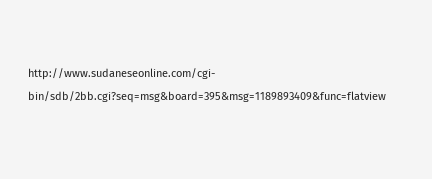http://www.sudaneseonline.com/cgi-bin/sdb/2bb.cgi?seq=msg&board=395&msg=1189893409&func=flatview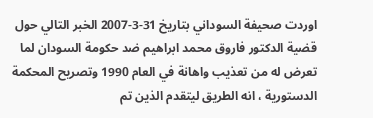اوردت صحيفة السوداني بتاريخ 31-3-2007 الخبر التالي حول قضية الدكتور فاروق محمد ابراهيم ضد حكومة السودان لما تعرض له من تعذيب واهانة في العام 1990 وتصريح المحكمة الدستورية ، انه الطريق ليتقدم الذين تم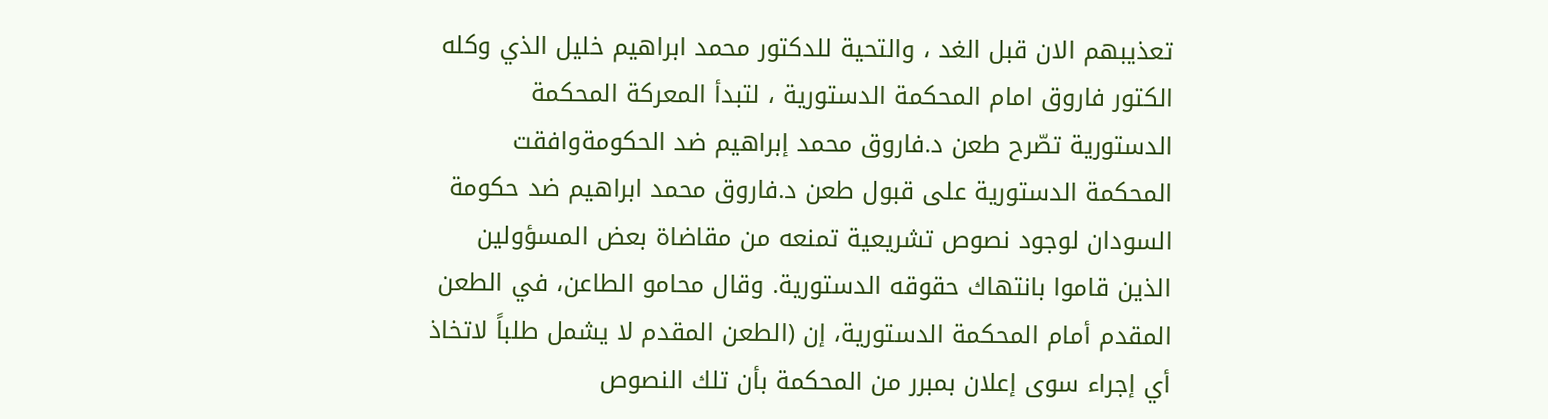تعذيبهم الان قبل الغد ، والتحية للدكتور محمد ابراهيم خليل الذي وكله الكتور فاروق امام المحكمة الدستورية ، لتبدأ المعركة المحكمة الدستورية تصّرح طعن د.فاروق محمد إبراهيم ضد الحكومةوافقت المحكمة الدستورية على قبول طعن د.فاروق محمد ابراهيم ضد حكومة السودان لوجود نصوص تشريعية تمنعه من مقاضاة بعض المسؤولين الذين قاموا بانتهاك حقوقه الدستورية. وقال محامو الطاعن، في الطعن المقدم أمام المحكمة الدستورية، إن (الطعن المقدم لا يشمل طلباً لاتخاذ أي إجراء سوى إعلان بمبرر من المحكمة بأن تلك النصوص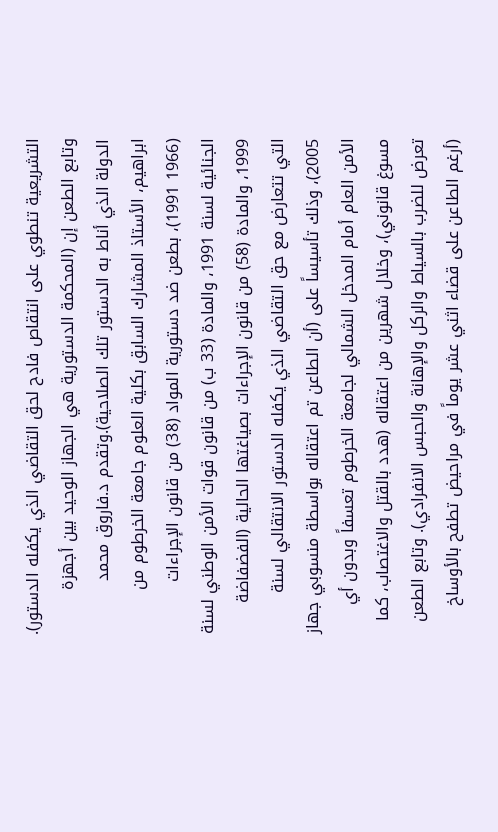التشريعية تنطوي على انتقاص فادح لحق التقاضي الذي يكفله الدستور). وتابع الطعن إن (المحكمة الدستورية هي الجهاز الوحيد بين أجهزة الدولة الذي أناط به الدستور تلك الصلاحية).وتقدم د.فاروق محمد ابراهيم، الأستاذ المشارك السابق بكلية العلوم جامعة الخرطوم من (1966 1991)، بطعن ضد دستورية المواد (38) من قانون الإجراءات الجنائية لسنة 1991، والمادة (33 ب) من قانون قوات الأمن الوطني لسنة 1999، والمادة (58) من قانون الإجراءات بصياغتها الحالية (الفضفاضة التي تتعارض مع حق التقاضي الذي يكفله الدستور الانتقالي لسنة 2005)، وذلك تأسيساً على (أن الطاعن تم اعتقاله بواسطة منسوبي جهاز الأمن العام أمام المدخل الشمالي لجامعة الخرطوم تعسفاً وبدون أي مسوغ قانوني)، وخلال شهرين من اعتقاله (هدد بالقتل والاغتصاب، كما تعرض للضرب بالسياط والركل والإهانة والحبس الانفرادي). وتابع الطعن (أرغم الطاعن على قضاء اثني عشر يوماً في مراحيض تطفح بالأوساخ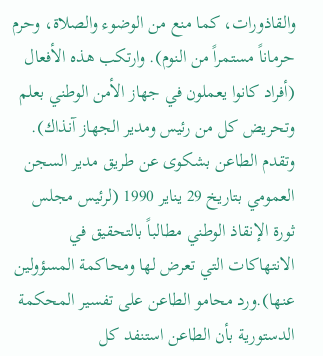والقاذورات، كما منع من الوضوء والصلاة، وحرم حرماناً مستمراً من النوم). وارتكب هذه الأفعال (أفراد كانوا يعملون في جهاز الأمن الوطني بعلم وتحريض كل من رئيس ومدير الجهاز آنذاك). وتقدم الطاعن بشكوى عن طريق مدير السجن العمومي بتاريخ 29 يناير 1990 (لرئيس مجلس ثورة الإنقاذ الوطني مطالباً بالتحقيق في الانتهاكات التي تعرض لها ومحاكمة المسؤولين عنها).ورد محامو الطاعن على تفسير المحكمة الدستورية بأن الطاعن استنفد كل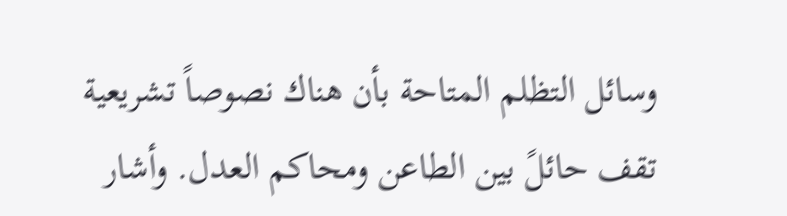وسائل التظلم المتاحة بأن هناك نصوصاً تشريعية تقف حائلً بين الطاعن ومحاكم العدل. وأشار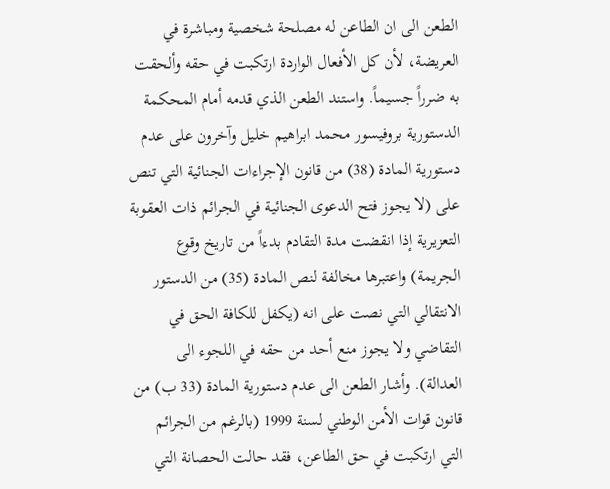الطعن الى ان الطاعن له مصلحة شخصية ومباشرة في العريضة، لأن كل الأفعال الواردة ارتكبت في حقه وألحقت به ضرراً جسيماً. واستند الطعن الذي قدمه أمام المحكمة الدستورية بروفيسور محمد ابراهيم خليل وآخرون على عدم دستورية المادة (38) من قانون الإجراءات الجنائية التي تنص على (لا يجوز فتح الدعوى الجنائية في الجرائم ذات العقوبة التعزيرية إذا انقضت مدة التقادم بدءاً من تاريخ وقوع الجريمة) واعتبرها مخالفة لنص المادة (35) من الدستور الانتقالي التي نصت على انه (يكفل للكافة الحق في التقاضي ولا يجوز منع أحد من حقه في اللجوء الى العدالة). وأشار الطعن الى عدم دستورية المادة (33 ب) من قانون قوات الأمن الوطني لسنة 1999 (بالرغم من الجرائم التي ارتكبت في حق الطاعن، فقد حالت الحصانة التي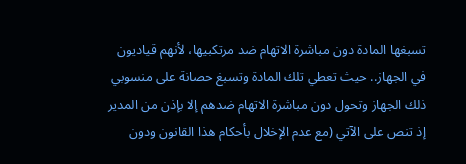تسبغها المادة دون مباشرة الاتهام ضد مرتكبيها، لأنهم قياديون في الجهاز.. حيث تعطي تلك المادة وتسبغ حصانة على منسوبي ذلك الجهاز وتحول دون مباشرة الاتهام ضدهم إلا بإذن من المدير إذ تنص على الآتي (مع عدم الإخلال بأحكام هذا القانون ودون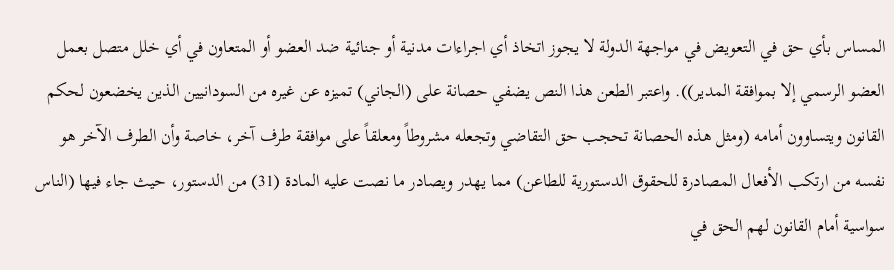المساس بأي حق في التعويض في مواجهة الدولة لا يجوز اتخاذ أي اجراءات مدنية أو جنائية ضد العضو أو المتعاون في أي خلل متصل بعمل العضو الرسمي إلا بموافقة المدير)). واعتبر الطعن هذا النص يضفي حصانة على (الجاني) تميزه عن غيره من السودانيين الذين يخضعون لحكم القانون ويتساوون أمامه (ومثل هذه الحصانة تحجب حق التقاضي وتجعله مشروطاً ومعلقاً على موافقة طرف آخر، خاصة وأن الطرف الآخر هو نفسه من ارتكب الأفعال المصادرة للحقوق الدستورية للطاعن) مما يهدر ويصادر ما نصت عليه المادة (31) من الدستور، حيث جاء فيها (الناس سواسية أمام القانون لهم الحق في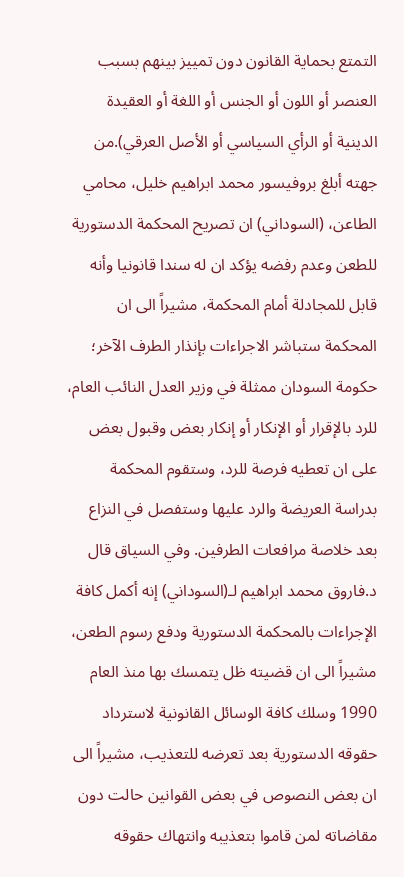التمتع بحماية القانون دون تمييز بينهم بسبب العنصر أو اللون أو الجنس أو اللغة أو العقيدة الدينية أو الرأي السياسي أو الأصل العرقي).من جهته أبلغ بروفيسور محمد ابراهيم خليل، محامي الطاعن، (السوداني) ان تصريح المحكمة الدستورية للطعن وعدم رفضه يؤكد ان له سندا قانونيا وأنه قابل للمجادلة أمام المحكمة، مشيراً الى ان المحكمة ستباشر الاجراءات بإنذار الطرف الآخر؛ حكومة السودان ممثلة في وزير العدل النائب العام، للرد بالإقرار أو الإنكار أو إنكار بعض وقبول بعض على ان تعطيه فرصة للرد، وستقوم المحكمة بدراسة العريضة والرد عليها وستفصل في النزاع بعد خلاصة مرافعات الطرفين. وفي السياق قال د.فاروق محمد ابراهيم لـ(السوداني) إنه أكمل كافة الإجراءات بالمحكمة الدستورية ودفع رسوم الطعن، مشيراً الى ان قضيته ظل يتمسك بها منذ العام 1990 وسلك كافة الوسائل القانونية لاسترداد حقوقه الدستورية بعد تعرضه للتعذيب، مشيراً الى ان بعض النصوص في بعض القوانين حالت دون مقاضاته لمن قاموا بتعذيبه وانتهاك حقوقه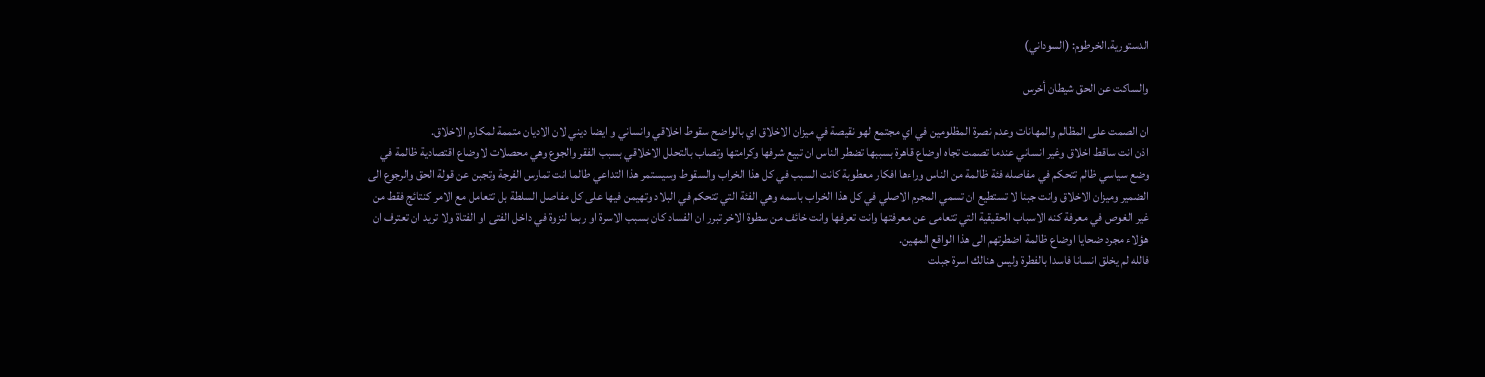الدستورية.الخرطوم: (السوداني)

والساكت عن الحق شيطان أخرس

ان الصمت على المظالم والمهانات وعدم نصرة المظلومين في اي مجتمع لهو نقيصة في ميزان الاخلاق اي بالواضح سقوط اخلاقي وانساني و ايضا ديني لان الاديان متممة لمكارم الاخلاق.
اذن انت ساقط اخلاق وغير انساني عندما تصمت تجاه اوضاع قاهرة بسببها تضطر الناس ان تبيع شرفها وكرامتها وتصاب بالتحلل الاخلاقي بسبب الفقر والجوع وهي محصلات لاوضاع اقتصادية ظالمة في وضع سياسي ظالم تتحكم في مفاصله فئة ظالمة من الناس وراءها افكار معطوبة كانت السبب في كل هذا الخراب والسقوط وسيستمر هذا التداعي طالما انت تمارس الفرجة وتجبن عن قولة الحق والرجوع الى الضمير وميزان الاخلاق وانت جبنا لا تستطيع ان تسمي المجرم الاصلي في كل هذا الخراب باسمه وهي الفئة التي تتحكم في البلاد وتهيمن فيها على كل مفاصل السلطة بل تتعامل مع الامر كنتائج فقط من غير الغوص في معرفة كنه الاسباب الحقيقية التي تتعامى عن معرفتها وانت تعرفها وانت خائف من سطوة الاخر تبرر ان الفساد كان بسبب الاسرة او ربما لنزوة في داخل الفتى او الفتاة ولا تريد ان تعترف ان هؤلاء مجرد ضحايا اوضاع ظالمة اضطرتهم الى هذا الواقع المهين.
فالله لم يخلق انسانا فاسدا بالفطرة وليس هنالك اسرة جبلت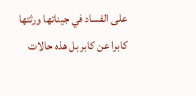على الفساد في جيناتها ورثتها كابرا عن كابر بل هذه حالات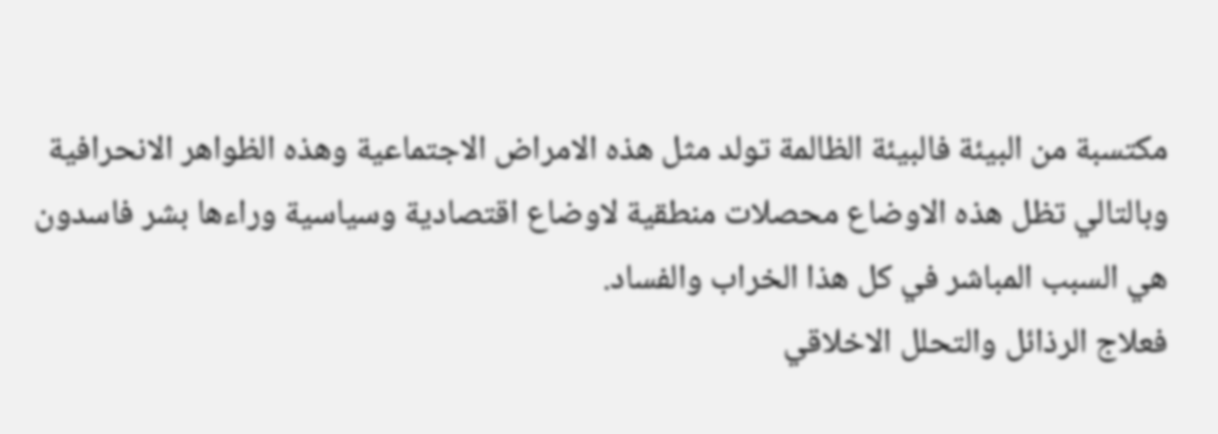مكتسبة من البيئة فالبيئة الظالمة تولد مثل هذه الامراض الاجتماعية وهذه الظواهر الانحرافية وبالتالي تظل هذه الاوضاع محصلات منطقية لاوضاع اقتصادية وسياسية وراءها بشر فاسدون هي السبب المباشر في كل هذا الخراب والفساد.
فعلاج الرذائل والتحلل الاخلاقي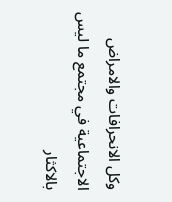وكل الانحرافات والامراض الاجتماعية في مجتمع ما ليس بالاكثار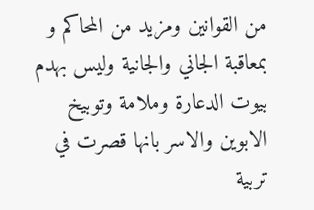من القوانين ومزيد من المحاكم و بمعاقبة الجاني والجانية وليس بهدم بيوت الدعارة وملامة وتوبيخ الابوين والاسر بانها قصرت في تربية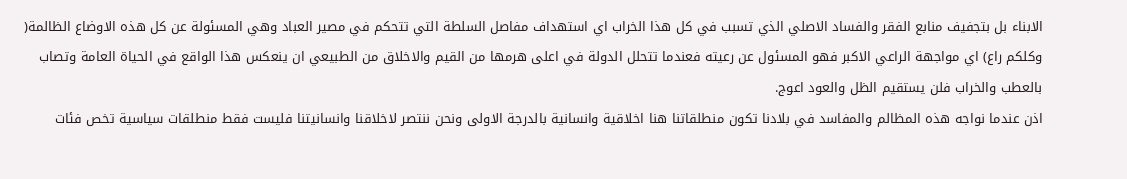الابناء بل بتجفيف منابع الفقر والفساد الاصلي الذي تسبب في كل هذا الخراب اي استهداف مفاصل السلطة التي تتحكم في مصير العباد وهي المسئولة عن كل هذه الاوضاع الظالمة( وكلكم راع) اي مواجهة الراعي الاكبر فهو المسئول عن رعيته فعندما تتحلل الدولة في اعلى هرمها من القيم والاخلاق من الطبيعي ان ينعكس هذا الواقع في الحياة العامة وتصاب بالعطب والخراب فلن يستقيم الظل والعود اعوج.
اذن عندما نواجه هذه المظالم والمفاسد في بلادنا تكون منطلقاتنا هنا اخلاقية وانسانية بالدرجة الاولى ونحن ننتصر لاخلاقنا وانسانيتنا فليست فقط منطلقات سياسية تخص فئات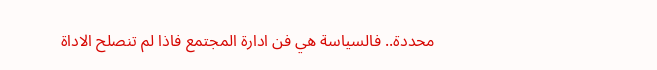محددة.. فالسياسة هي فن ادارة المجتمع فاذا لم تنصلح الاداة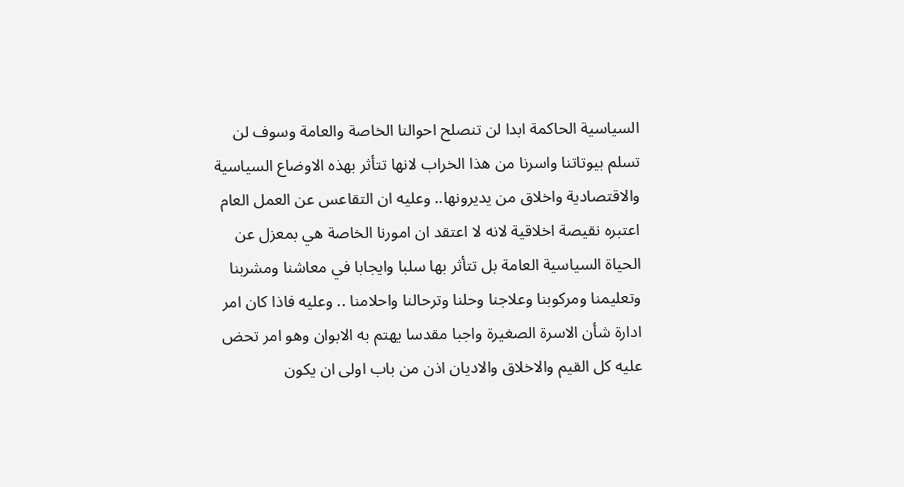السياسية الحاكمة ابدا لن تنصلح احوالنا الخاصة والعامة وسوف لن تسلم بيوتاتنا واسرنا من هذا الخراب لانها تتأثر بهذه الاوضاع السياسية والاقتصادية واخلاق من يديرونها.. وعليه ان التقاعس عن العمل العام اعتبره نقيصة اخلاقية لانه لا اعتقد ان امورنا الخاصة هي بمعزل عن الحياة السياسية العامة بل تتأثر بها سلبا وايجابا في معاشنا ومشربنا وتعليمنا ومركوبنا وعلاجنا وحلنا وترحالنا واحلامنا .. وعليه فاذا كان امر ادارة شأن الاسرة الصغيرة واجبا مقدسا يهتم به الابوان وهو امر تحض عليه كل القيم والاخلاق والاديان اذن من باب اولى ان يكون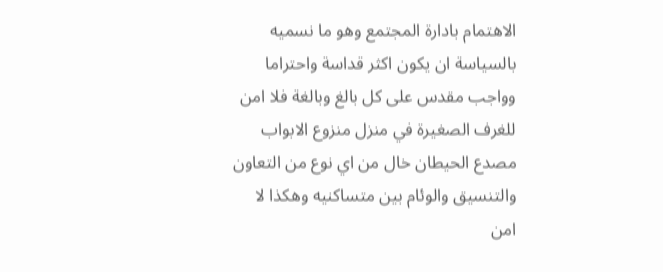الاهتمام بادارة المجتمع وهو ما نسميه بالسياسة ان يكون اكثر قداسة واحتراما وواجب مقدس على كل بالغ وبالغة فلا امن للغرف الصغيرة في منزل منزوع الابواب مصدع الحيطان خال من اي نوع من التعاون والتنسيق والوئام بين متساكنيه وهكذا لا امن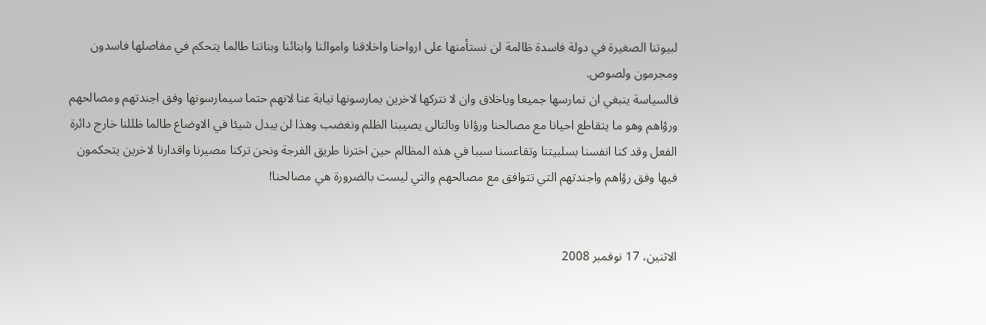لبيوتنا الصغيرة في دولة فاسدة ظالمة لن نستأمنها على ارواحنا واخلاقنا واموالنا وابنائنا وبناتنا طالما يتحكم في مفاصلها فاسدون ومجرمون ولصوص.
فالسياسة ينبغي ان نمارسها جميعا وباخلاق وان لا نتركها لاخرين يمارسونها نيابة عنا لانهم حتما سيمارسونها وفق اجندتهم ومصالحهم ورؤاهم وهو ما يتقاطع احيانا مع مصالحنا ورؤانا وبالتالى يصيبنا الظلم ونغضب وهذا لن يبدل شيئا في الاوضاع طالما ظللنا خارج دائرة الفعل وقد كنا انفسنا بسلبيتنا وتقاعسنا سببا في هذه المظالم حين اخترنا طريق الفرجة ونحن تركنا مصيرنا واقدارنا لاخرين يتحكمون فيها وفق رؤاهم واجندتهم التي تتوافق مع مصالحهم والتي ليست بالضرورة هي مصالحنا!


الاثنين، 17 نوفمبر 2008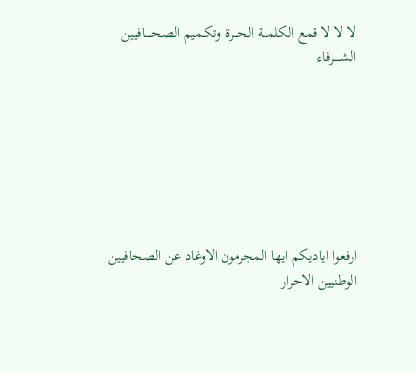لا لا لا قمع الكلمـــة الحـــرة وتكـميم الصحـــــافيين الشـــــرفاء







ارفعوا اياديكم ايها المجرمون الاوغاد عن الصحافيين الوطنيين الاحرار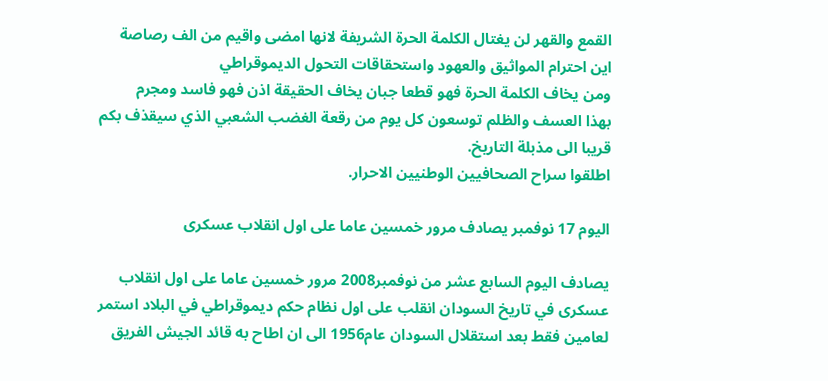القمع والقهر لن يغتال الكلمة الحرة الشريفة لانها امضى واقيم من الف رصاصة
اين احترام المواثيق والعهود واستحقاقات التحول الديموقراطي
ومن يخاف الكلمة الحرة فهو قطعا جبان يخاف الحقيقة اذن فهو فاسد ومجرم
بهذا العسف والظلم توسعون كل يوم من رقعة الغضب الشعبي الذي سيقذف بكم قريبا الى مذبلة التاريخ.
اطلقوا سراح الصحافيين الوطنيين الاحرار.

اليوم 17 نوفمبر يصادف مرور خمسين عاما على اول انقلاب عسكرى

يصادف اليوم السابع عشر من نوفمبر2008 مرور خمسين عاما على اول انقلاب عسكرى في تاريخ السودان انقلب على اول نظام حكم ديموقراطي في البلاد استمر لعامين فقط بعد استقلال السودان عام1956 الى ان اطاح به قائد الجيش الفريق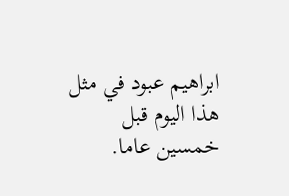ابراهيم عبود في مثل هذا اليوم قبل خمسين عاما.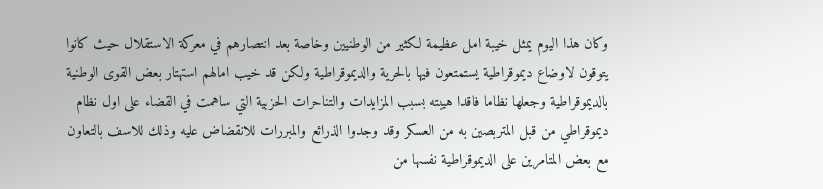وكان هذا اليوم يمثل خيبة امل عظيمة لكثير من الوطنيين وخاصة بعد انتصارهم في معركة الاستقلال حيث كانوا يتوقون لاوضاع ديموقراطية يستمتعون فيها بالحرية والديموقراطية ولكن قد خيب امالهم استهتار بعض القوى الوطنية بالديموقراطية وجعلها نظاما فاقدا هيبته بسبب المزايدات والتناحرات الحزبية التي ساهمت في القضاء على اول نظام ديموقراطي من قبل المتربصين به من العسكر وقد وجدوا الذرائع والمبررات للانقضاض عليه وذلك للاسف بالتعاون مع بعض المتامرين على الديموقراطية نفسها من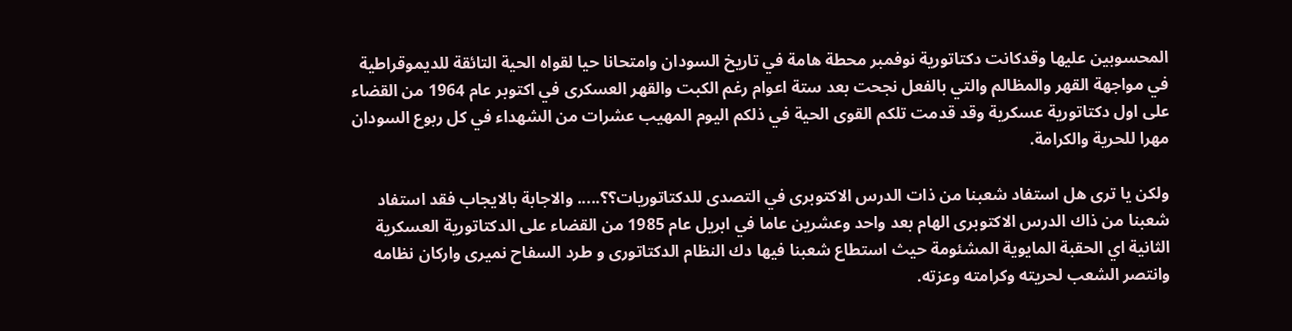المحسوبين عليها وقدكانت دكتاتورية نوفمبر محطة هامة في تاريخ السودان وامتحانا حيا لقواه الحية التائقة للديموقراطية في مواجهة القهر والمظالم والتي بالفعل نجحت بعد ستة اعوام رغم الكبت والقهر العسكرى في اكتوبر عام 1964 من القضاء على اول دكتاتورية عسكرية وقد قدمت تلكم القوى الحية في ذلكم اليوم المهيب عشرات من الشهداء في كل ربوع السودان مهرا للحرية والكرامة.

ولكن يا ترى هل استفاد شعبنا من ذات الدرس الاكتوبرى في التصدى للدكتاتوريات؟؟..... والاجابة بالايجاب فقد استفاد شعبنا من ذاك الدرس الاكتوبرى الهام بعد واحد وعشرين عاما في ابريل عام 1985 من القضاء على الدكتاتورية العسكرية الثانية اي الحقبة المايوية المشئومة حيث استطاع شعبنا فيها دك النظام الدكتاتورى و طرد السفاح نميرى واركان نظامه وانتصر الشعب لحريته وكرامته وعزته.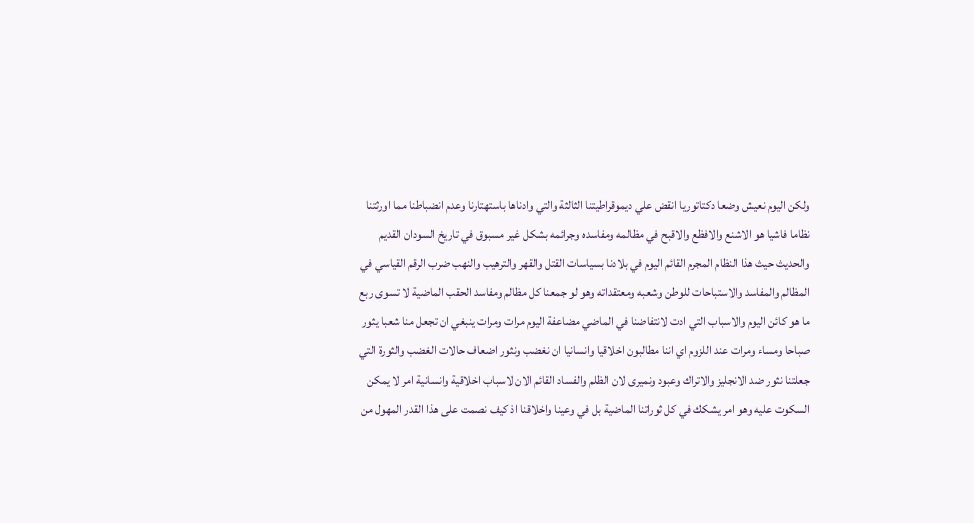ولكن اليوم نعيش وضعا دكتاتوريا انقض علي ديموقراطيتنا الثالثة والتي وادناها باستهتارنا وعدم انضباطنا مما اورثتنا نظاما فاشيا هو الاشنع والافظع والاقبح في مظالمه ومفاسده وجرائمه بشكل غير مسبوق في تاريخ السودان القديم والحديث حيث هذا النظام المجرم القائم اليوم في بلادنا بسياسات القتل والقهر والترهيب والنهب ضرب الرقم القياسي في المظالم والمفاسد والاستباحات للوطن وشعبه ومعتقداته وهو لو جمعنا كل مظالم ومفاسد الحقب الماضية لا تسوى ربع ما هو كائن اليوم والاسباب التي ادت لانتفاضنا في الماضي مضاعفة اليوم مرات ومرات ينبغي ان تجعل منا شعبا يثور صباحا ومساء ومرات عند اللزوم اي اننا مطالبون اخلاقيا وانسانيا ان نغضب ونثور اضعاف حالات الغضب والثورة التي جعلتنا نثور ضد الانجليز والاتراك وعبود ونميرى لان الظلم والفساد القائم الان لاسباب اخلاقية وانسانية امر لا يمكن السكوت عليه وهو امر يشكك في كل ثوراتنا الماضية بل في وعينا واخلاقنا اذ كيف نصمت على هذا القدر المهول من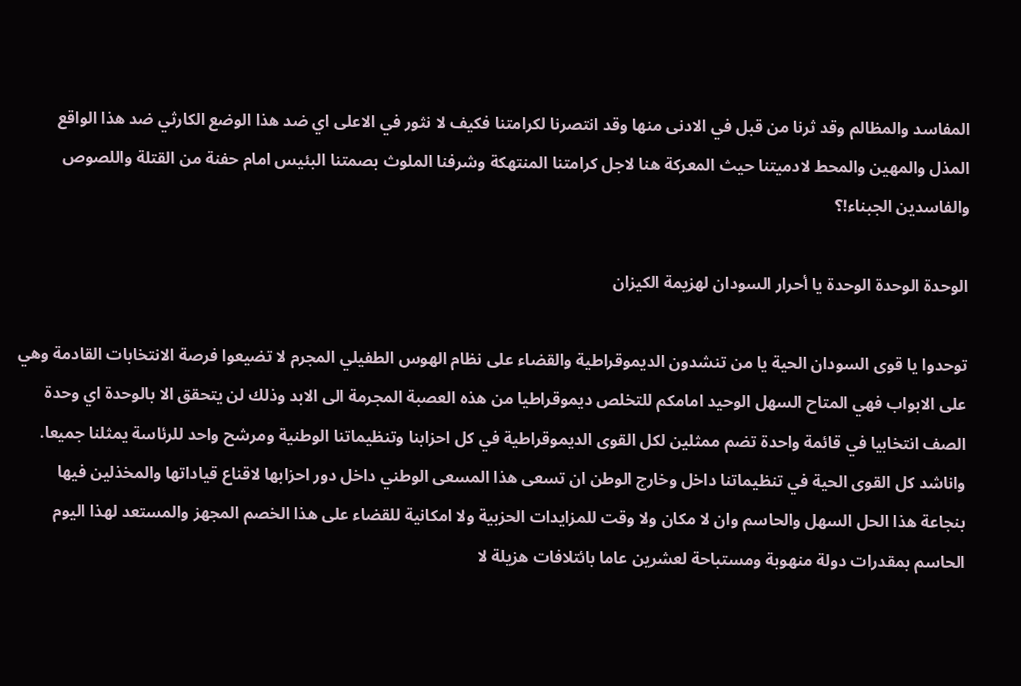المفاسد والمظالم وقد ثرنا من قبل في الادنى منها وقد انتصرنا لكرامتنا فكيف لا نثور في الاعلى اي ضد هذا الوضع الكارثي ضد هذا الواقع المذل والمهين والمحط لادميتنا حيث المعركة هنا لاجل كرامتنا المنتهكة وشرفنا الملوث بصمتنا البئيس امام حفنة من القتلة واللصوص والفاسدين الجبناء!؟

الوحدة الوحدة الوحدة يا أحرار السودان لهزيمة الكيزان

توحدوا يا قوى السودان الحية يا من تنشدون الديموقراطية والقضاء على نظام الهوس الطفيلي المجرم لا تضيعوا فرصة الانتخابات القادمة وهي على الابواب فهي المتاح السهل الوحيد امامكم للتخلص ديموقراطيا من هذه العصبة المجرمة الى الابد وذلك لن يتحقق الا بالوحدة اي وحدة الصف انتخابيا في قائمة واحدة تضم ممثلين لكل القوى الديموقراطية في كل احزابنا وتنظيماتنا الوطنية ومرشح واحد للرئاسة يمثلنا جميعا.
واناشد كل القوى الحية في تنظيماتنا داخل وخارج الوطن ان تسعى هذا المسعى الوطني داخل دور احزابها لاقناع قياداتها والمخذلين فيها بنجاعة هذا الحل السهل والحاسم وان لا مكان ولا وقت للمزايدات الحزبية ولا امكانية للقضاء على هذا الخصم المجهز والمستعد لهذا اليوم الحاسم بمقدرات دولة منهوبة ومستباحة لعشرين عاما بائتلافات هزيلة لا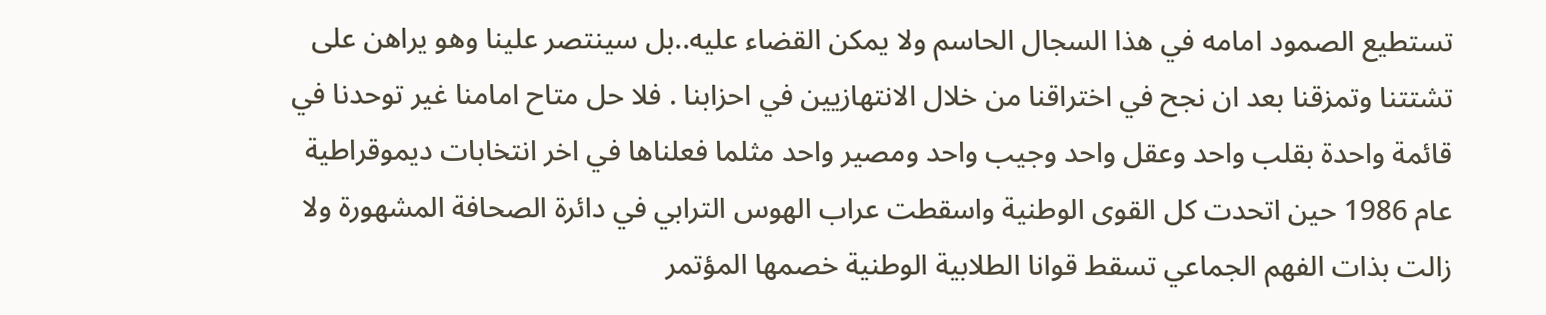تستطيع الصمود امامه في هذا السجال الحاسم ولا يمكن القضاء عليه..بل سينتصر علينا وهو يراهن على تشتتنا وتمزقنا بعد ان نجح في اختراقنا من خلال الانتهازيين في احزابنا . فلا حل متاح امامنا غير توحدنا في قائمة واحدة بقلب واحد وعقل واحد وجيب واحد ومصير واحد مثلما فعلناها في اخر انتخابات ديموقراطية عام 1986 حين اتحدت كل القوى الوطنية واسقطت عراب الهوس الترابي في دائرة الصحافة المشهورة ولا زالت بذات الفهم الجماعي تسقط قوانا الطلابية الوطنية خصمها المؤتمر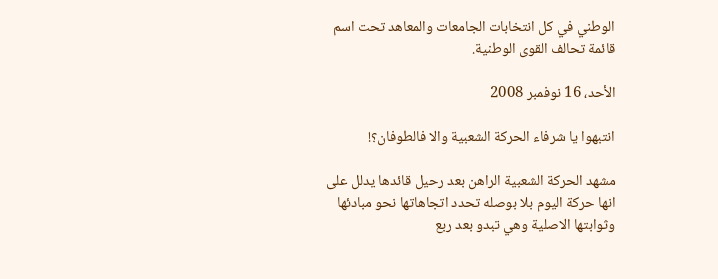الوطني في كل انتخابات الجامعات والمعاهد تحت اسم قائمة تحالف القوى الوطنية.

الأحد، 16 نوفمبر 2008

انتبهوا يا شرفاء الحركة الشعبية والا فالطوفان؟!

مشهد الحركة الشعبية الراهن بعد رحيل قائدها يدلل على انها حركة اليوم بلا بوصله تحدد اتجاهاتها نحو مبادئها وثوابتها الاصلية وهي تبدو بعد ربع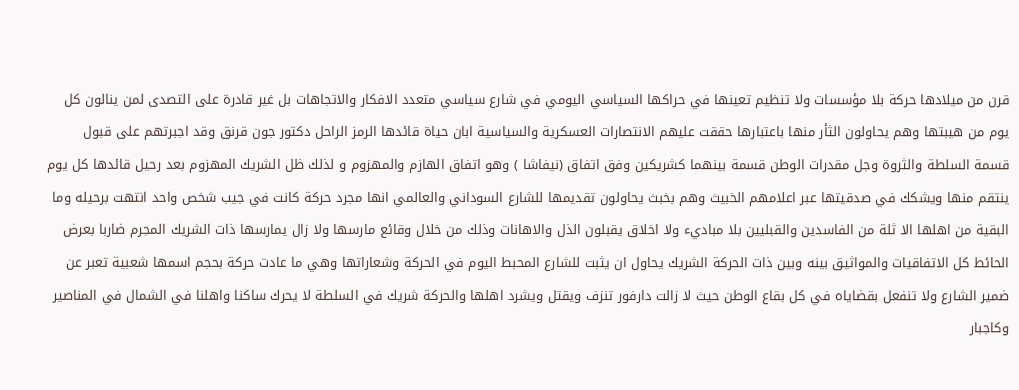قرن من ميلادها حركة بلا مؤسسات ولا تنظيم تعينها في حراكها السياسي اليومي في شارع سياسي متعدد الافكار والاتجاهات بل غير قادرة على التصدى لمن ينالون كل يوم من هيبتها وهم يحاولون الثأر منها باعتبارها حققت عليهم الانتصارات العسكرية والسياسية ابان حياة قائدها الرمز الراحل دكتور جون قرنق وقد اجبرتهم على قبول قسمة السلطة والثروة وجل مقدرات الوطن قسمة بينهما كشريكين وفق اتفاق (نيفاشا ) وهو اتفاق الهازم والمهزوم و لذلك ظل الشريك المهزوم بعد رحيل قائدها كل يوم ينتقم منها ويشكك في صدقيتها عبر اعلامهم الخبيث وهم بخبث يحاولون تقديمها للشارع السوداني والعالمي انها مجرد حركة كانت في جيب شخص واحد انتهت برحيله وما البقية من اهلها الا ثلة من الفاسدين والقبليين بلا مباديء ولا اخلاق يقبلون الذل والاهانات وذلك من خلال وقائع مارسها ولا زال يمارسها ذات الشريك المجرم ضاربا بعرض الحائط كل الاتفاقيات والمواثيق بينه وبين ذات الحركة الشريك يحاول ان يثبت للشارع المحبط اليوم في الحركة وشعاراتها وهي ما عادت حركة بحجم اسمها شعبية تعبر عن ضمير الشارع ولا تنفعل بقضاياه في كل بقاع الوطن حيث لا زالت دارفور تنزف ويقتل ويشرد اهلها والحركة شريك في السلطة لا يحرك ساكنا واهلنا في الشمال في المناصير وكاجبار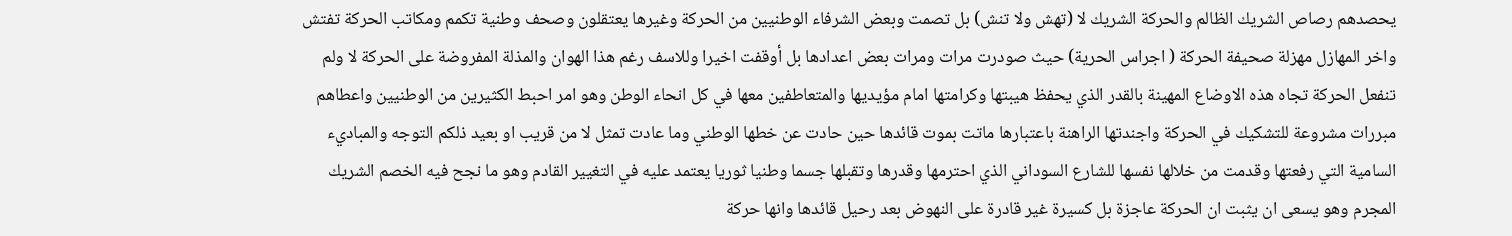يحصدهم رصاص الشريك الظالم والحركة الشريك لا (تهش ولا تنش) بل تصمت وبعض الشرفاء الوطنيين من الحركة وغيرها يعتقلون وصحف وطنية تكمم ومكاتب الحركة تفتش واخر المهازل مهزلة صحيفة الحركة ( اجراس الحرية) حيث صودرت مرات ومرات بعض اعدادها بل أوقفت اخيرا وللاسف رغم هذا الهوان والمذلة المفروضة على الحركة لا ولم تنفعل الحركة تجاه هذه الاوضاع المهينة بالقدر الذي يحفظ هيبتها وكرامتها امام مؤيديها والمتعاطفين معها في كل انحاء الوطن وهو امر احبط الكثيرين من الوطنيين واعطاهم مبررات مشروعة للتشكيك في الحركة واجندتها الراهنة باعتبارها ماتت بموت قائدها حين حادت عن خطها الوطني وما عادت تمثل لا من قريب او بعيد ذلكم التوجه والمباديء السامية التي رفعتها وقدمت من خلالها نفسها للشارع السوداني الذي احترمها وقدرها وتقبلها جسما وطنيا ثوريا يعتمد عليه في التغيير القادم وهو ما نجح فيه الخصم الشريك المجرم وهو يسعى ان يثبت ان الحركة عاجزة بل كسيرة غير قادرة على النهوض بعد رحيل قائدها وانها حركة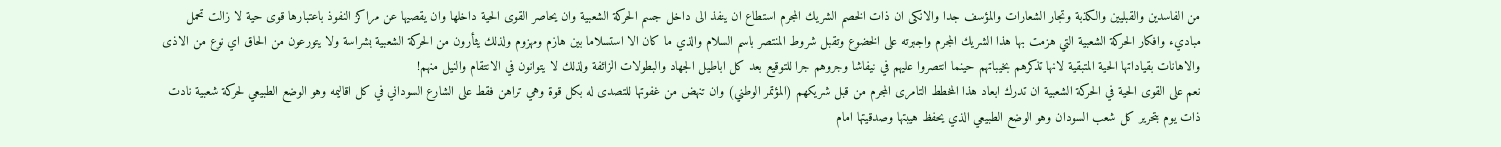من الفاسدين والقبليين والكذبة وتجار الشعارات والمؤسف جدا والانكى ان ذات الخصم الشريك المجرم استطاع ان ينفذ الى داخل جسم الحركة الشعبية وان يحاصر القوى الحية داخلها وان يقصيها عن مراكز النفوذ باعتبارها قوى حية لا زالت تحمل مباديء وافكار الحركة الشعبية التي هزمت بها هذا الشريك المجرم واجبرته على الخضوع وتقبل شروط المنتصر باسم السلام والذي ما كان الا استسلاما بين هازم ومهزوم ولذلك يثأرون من الحركة الشعبية بشراسة ولا يتورعون من الحاق اي نوع من الاذى والاهانات بقياداتها الحية المتبقية لانها تذكرهم بخيباتهم حينما انتصروا عليهم في نيفاشا وجروهم جرا للتوقيع بعد كل اباطيل الجهاد والبطولات الزائفة ولذلك لا يتوانون في الانتقام والنيل منهم!
نعم على القوى الحية في الحركة الشعبية ان تدرك ابعاد هذا المخطط التامرى المجرم من قبل شريكهم (المؤتمر الوطني) وان تنهض من غفوتها للتصدى له بكل قوة وهي تراهن فقط على الشارع السوداني في كل اقاليمه وهو الوضع الطبيعي لحركة شعبية نادت ذات يوم بتحرير كل شعب السودان وهو الوضع الطبيعي الذي يحفظ هيبتها وصدقيتها امام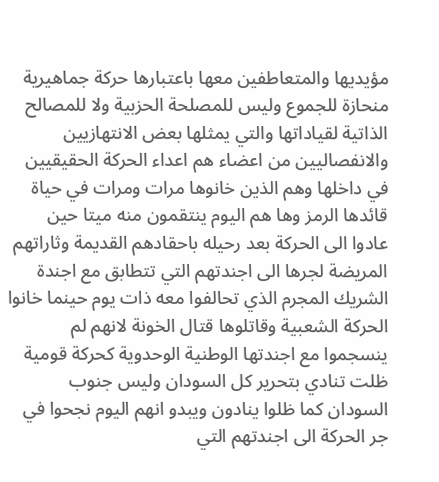مؤيديها والمتعاطفين معها باعتبارها حركة جماهيرية منحازة للجموع وليس للمصلحة الحزبية ولا للمصالح الذاتية لقياداتها والتي يمثلها بعض الانتهازيين والانفصاليين من اعضاء هم اعداء الحركة الحقيقيين في داخلها وهم الذين خانوها مرات ومرات في حياة قائدها الرمز وها هم اليوم ينتقمون منه ميتا حين عادوا الى الحركة بعد رحيله باحقادهم القديمة وثاراتهم المريضة لجرها الى اجندتهم التي تتطابق مع اجندة الشريك المجرم الذي تحالفوا معه ذات يوم حينما خانوا الحركة الشعبية وقاتلوها قتال الخونة لانهم لم ينسجموا مع اجندتها الوطنية الوحدوية كحركة قومية ظلت تنادي بتحرير كل السودان وليس جنوب السودان كما ظلوا ينادون ويبدو انهم اليوم نجحوا في جر الحركة الى اجندتهم التي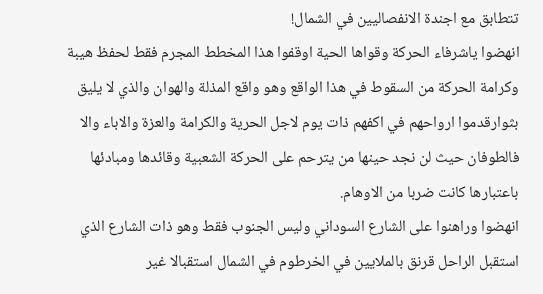تتطابق مع اجندة الانفصاليين في الشمال!
انهضوا ياشرفاء الحركة وقواها الحية اوقفوا هذا المخطط المجرم فقط لحفظ هيبة وكرامة الحركة من السقوط في هذا الواقع وهو واقع المذلة والهوان والذي لا يليق بثوارقدموا ارواحهم في اكفهم ذات يوم لاجل الحرية والكرامة والعزة والاباء والا فالطوفان حيث لن نجد حينها من يترحم على الحركة الشعبية وقائدها ومبادئها باعتبارها كانت ضربا من الاوهام.
انهضوا وراهنوا على الشارع السوداني وليس الجنوب فقط وهو ذات الشارع الذي استقبل الراحل قرنق بالملايين في الخرطوم في الشمال استقبالا غير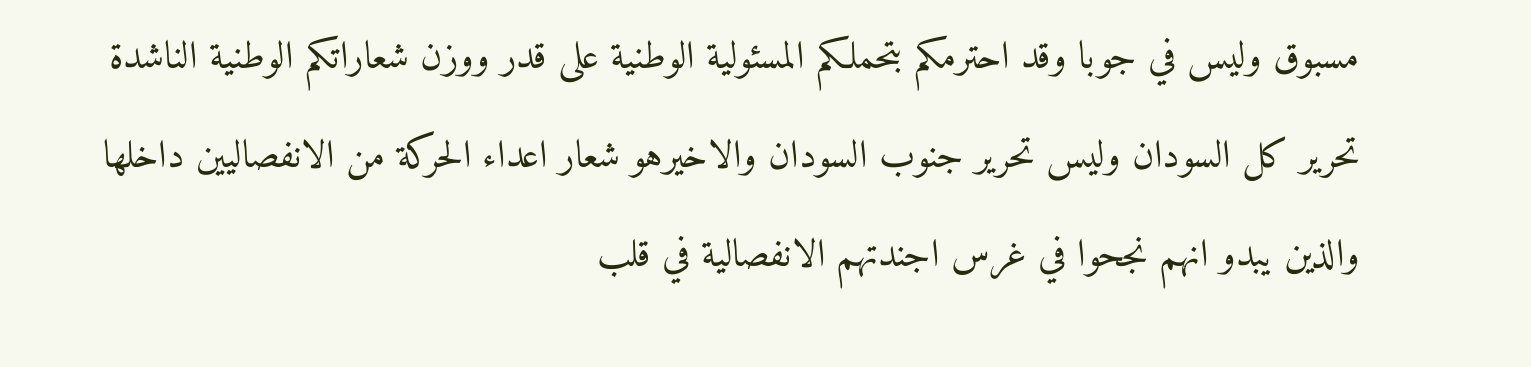مسبوق وليس في جوبا وقد احترمكم بتحملكم المسئولية الوطنية على قدر ووزن شعاراتكم الوطنية الناشدة تحرير كل السودان وليس تحرير جنوب السودان والاخيرهو شعار اعداء الحركة من الانفصاليين داخلها والذين يبدو انهم نجحوا في غرس اجندتهم الانفصالية في قلب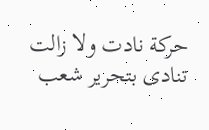حركة نادت ولا زالت تنادى بتحرير شعب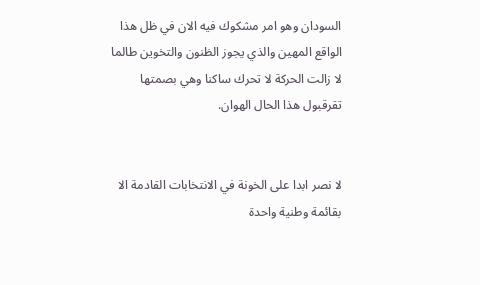السودان وهو امر مشكوك فيه الان في ظل هذا الواقع المهين والذي يجوز الظنون والتخوين طالما لا زالت الحركة لا تحرك ساكنا وهي بصمتها تقرقبول هذا الحال الهوان.


لا نصر ابدا على الخونة في الانتخابات القادمة الا بقائمة وطنية واحدة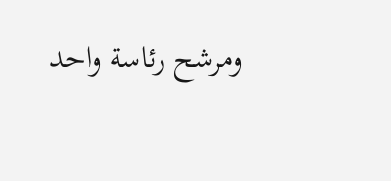ومرشح رئاسة واحد